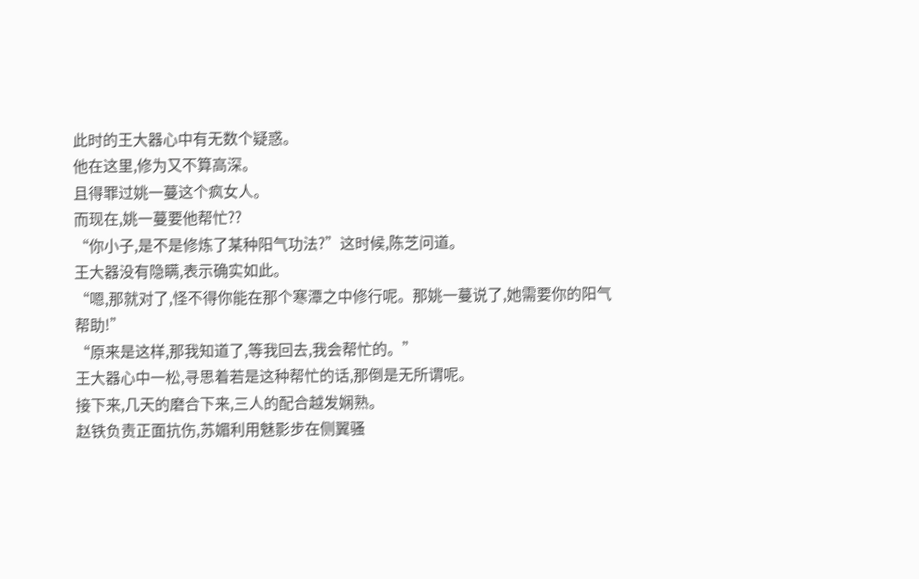此时的王大器心中有无数个疑惑。
他在这里,修为又不算高深。
且得罪过姚一蔓这个疯女人。
而现在,姚一蔓要他帮忙??
“你小子,是不是修炼了某种阳气功法?”这时候,陈芝问道。
王大器没有隐瞒,表示确实如此。
“嗯,那就对了,怪不得你能在那个寒潭之中修行呢。那姚一蔓说了,她需要你的阳气帮助!”
“原来是这样,那我知道了,等我回去,我会帮忙的。”
王大器心中一松,寻思着若是这种帮忙的话,那倒是无所谓呢。
接下来,几天的磨合下来,三人的配合越发娴熟。
赵铁负责正面抗伤,苏媚利用魅影步在侧翼骚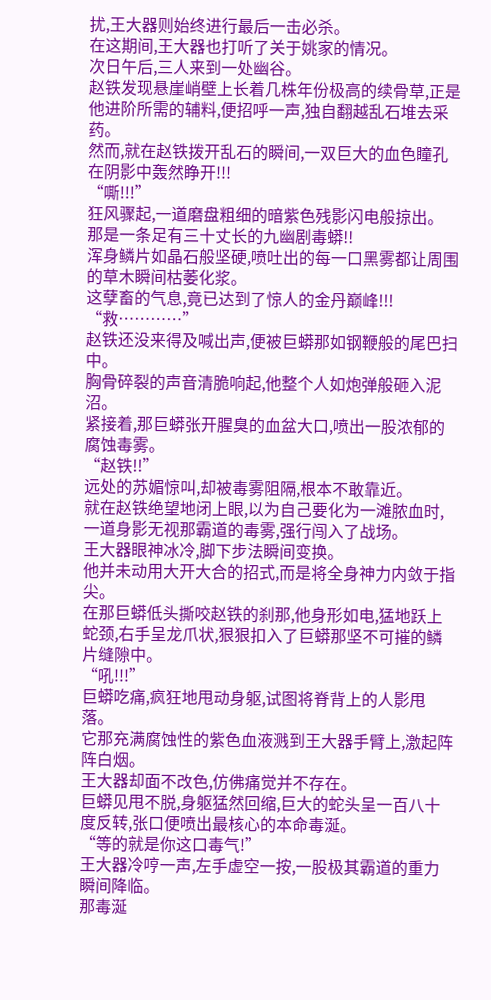扰,王大器则始终进行最后一击必杀。
在这期间,王大器也打听了关于姚家的情况。
次日午后,三人来到一处幽谷。
赵铁发现悬崖峭壁上长着几株年份极高的续骨草,正是他进阶所需的辅料,便招呼一声,独自翻越乱石堆去采药。
然而,就在赵铁拨开乱石的瞬间,一双巨大的血色瞳孔在阴影中轰然睁开!!!
“嘶!!!”
狂风骤起,一道磨盘粗细的暗紫色残影闪电般掠出。
那是一条足有三十丈长的九幽剧毒蟒!!
浑身鳞片如晶石般坚硬,喷吐出的每一口黑雾都让周围的草木瞬间枯萎化浆。
这孽畜的气息,竟已达到了惊人的金丹巅峰!!!
“救…………”
赵铁还没来得及喊出声,便被巨蟒那如钢鞭般的尾巴扫中。
胸骨碎裂的声音清脆响起,他整个人如炮弹般砸入泥沼。
紧接着,那巨蟒张开腥臭的血盆大口,喷出一股浓郁的腐蚀毒雾。
“赵铁!!”
远处的苏媚惊叫,却被毒雾阻隔,根本不敢靠近。
就在赵铁绝望地闭上眼,以为自己要化为一滩脓血时,一道身影无视那霸道的毒雾,强行闯入了战场。
王大器眼神冰冷,脚下步法瞬间变换。
他并未动用大开大合的招式,而是将全身神力内敛于指尖。
在那巨蟒低头撕咬赵铁的刹那,他身形如电,猛地跃上蛇颈,右手呈龙爪状,狠狠扣入了巨蟒那坚不可摧的鳞片缝隙中。
“吼!!!”
巨蟒吃痛,疯狂地甩动身躯,试图将脊背上的人影甩落。
它那充满腐蚀性的紫色血液溅到王大器手臂上,激起阵阵白烟。
王大器却面不改色,仿佛痛觉并不存在。
巨蟒见甩不脱,身躯猛然回缩,巨大的蛇头呈一百八十度反转,张口便喷出最核心的本命毒涎。
“等的就是你这口毒气!”
王大器冷哼一声,左手虚空一按,一股极其霸道的重力瞬间降临。
那毒涎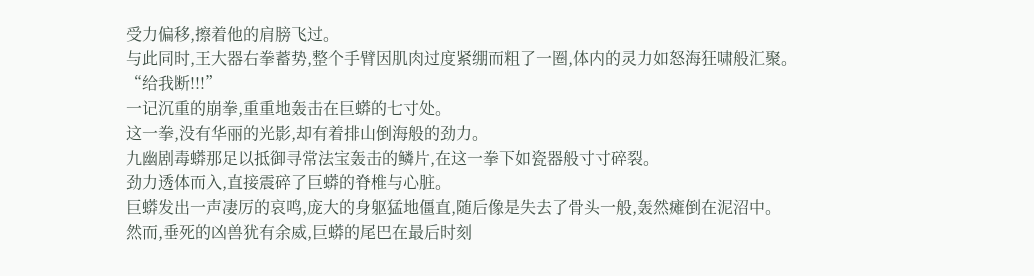受力偏移,擦着他的肩膀飞过。
与此同时,王大器右拳蓄势,整个手臂因肌肉过度紧绷而粗了一圈,体内的灵力如怒海狂啸般汇聚。
“给我断!!!”
一记沉重的崩拳,重重地轰击在巨蟒的七寸处。
这一拳,没有华丽的光影,却有着排山倒海般的劲力。
九幽剧毒蟒那足以抵御寻常法宝轰击的鳞片,在这一拳下如瓷器般寸寸碎裂。
劲力透体而入,直接震碎了巨蟒的脊椎与心脏。
巨蟒发出一声凄厉的哀鸣,庞大的身躯猛地僵直,随后像是失去了骨头一般,轰然瘫倒在泥沼中。
然而,垂死的凶兽犹有余威,巨蟒的尾巴在最后时刻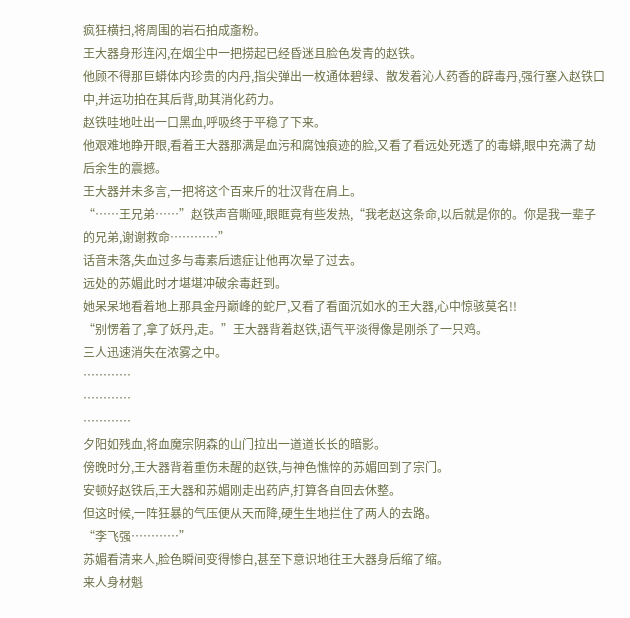疯狂横扫,将周围的岩石拍成齑粉。
王大器身形连闪,在烟尘中一把捞起已经昏迷且脸色发青的赵铁。
他顾不得那巨蟒体内珍贵的内丹,指尖弹出一枚通体碧绿、散发着沁人药香的辟毒丹,强行塞入赵铁口中,并运功拍在其后背,助其消化药力。
赵铁哇地吐出一口黑血,呼吸终于平稳了下来。
他艰难地睁开眼,看着王大器那满是血污和腐蚀痕迹的脸,又看了看远处死透了的毒蟒,眼中充满了劫后余生的震撼。
王大器并未多言,一把将这个百来斤的壮汉背在肩上。
“……王兄弟……”赵铁声音嘶哑,眼眶竟有些发热,“我老赵这条命,以后就是你的。你是我一辈子的兄弟,谢谢救命…………”
话音未落,失血过多与毒素后遗症让他再次晕了过去。
远处的苏媚此时才堪堪冲破余毒赶到。
她呆呆地看着地上那具金丹巅峰的蛇尸,又看了看面沉如水的王大器,心中惊骇莫名!!
“别愣着了,拿了妖丹,走。”王大器背着赵铁,语气平淡得像是刚杀了一只鸡。
三人迅速消失在浓雾之中。
…………
…………
…………
夕阳如残血,将血魔宗阴森的山门拉出一道道长长的暗影。
傍晚时分,王大器背着重伤未醒的赵铁,与神色憔悴的苏媚回到了宗门。
安顿好赵铁后,王大器和苏媚刚走出药庐,打算各自回去休整。
但这时候,一阵狂暴的气压便从天而降,硬生生地拦住了两人的去路。
“李飞强…………”
苏媚看清来人,脸色瞬间变得惨白,甚至下意识地往王大器身后缩了缩。
来人身材魁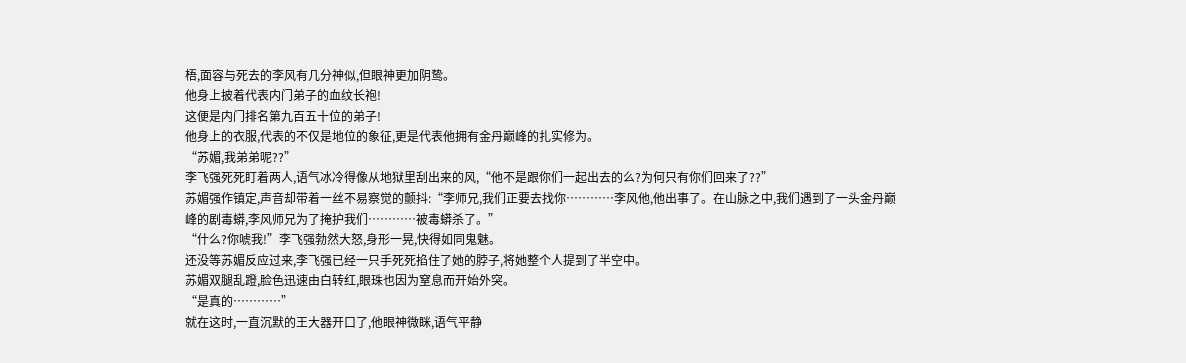梧,面容与死去的李风有几分神似,但眼神更加阴鸷。
他身上披着代表内门弟子的血纹长袍!
这便是内门排名第九百五十位的弟子!
他身上的衣服,代表的不仅是地位的象征,更是代表他拥有金丹巅峰的扎实修为。
“苏媚,我弟弟呢??”
李飞强死死盯着两人,语气冰冷得像从地狱里刮出来的风,“他不是跟你们一起出去的么?为何只有你们回来了??”
苏媚强作镇定,声音却带着一丝不易察觉的颤抖:“李师兄,我们正要去找你…………李风他,他出事了。在山脉之中,我们遇到了一头金丹巅峰的剧毒蟒,李风师兄为了掩护我们…………被毒蟒杀了。”
“什么?你唬我!”李飞强勃然大怒,身形一晃,快得如同鬼魅。
还没等苏媚反应过来,李飞强已经一只手死死掐住了她的脖子,将她整个人提到了半空中。
苏媚双腿乱蹬,脸色迅速由白转红,眼珠也因为窒息而开始外突。
“是真的…………”
就在这时,一直沉默的王大器开口了,他眼神微眯,语气平静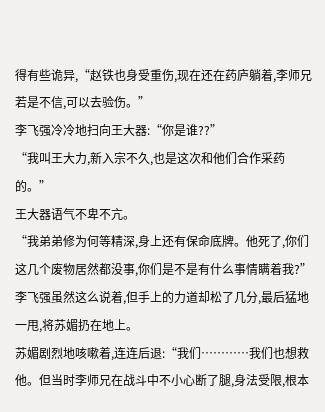得有些诡异,“赵铁也身受重伤,现在还在药庐躺着,李师兄若是不信,可以去验伤。”
李飞强冷冷地扫向王大器:“你是谁??”
“我叫王大力,新入宗不久,也是这次和他们合作采药的。”
王大器语气不卑不亢。
“我弟弟修为何等精深,身上还有保命底牌。他死了,你们这几个废物居然都没事,你们是不是有什么事情瞒着我?”
李飞强虽然这么说着,但手上的力道却松了几分,最后猛地一甩,将苏媚扔在地上。
苏媚剧烈地咳嗽着,连连后退:“我们…………我们也想救他。但当时李师兄在战斗中不小心断了腿,身法受限,根本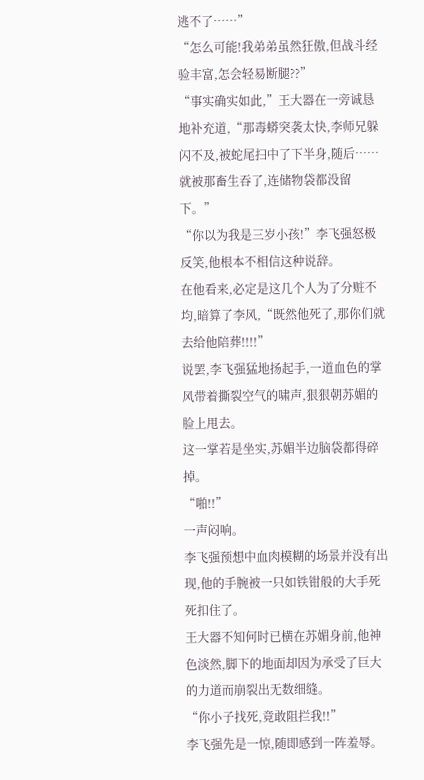逃不了……”
“怎么可能!我弟弟虽然狂傲,但战斗经验丰富,怎会轻易断腿??”
“事实确实如此,”王大器在一旁诚恳地补充道,“那毒蟒突袭太快,李师兄躲闪不及,被蛇尾扫中了下半身,随后……就被那畜生吞了,连储物袋都没留下。”
“你以为我是三岁小孩!”李飞强怒极反笑,他根本不相信这种说辞。
在他看来,必定是这几个人为了分赃不均,暗算了李风,“既然他死了,那你们就去给他陪葬!!!!”
说罢,李飞强猛地扬起手,一道血色的掌风带着撕裂空气的啸声,狠狠朝苏媚的脸上甩去。
这一掌若是坐实,苏媚半边脑袋都得碎掉。
“啪!!”
一声闷响。
李飞强预想中血肉模糊的场景并没有出现,他的手腕被一只如铁钳般的大手死死扣住了。
王大器不知何时已横在苏媚身前,他神色淡然,脚下的地面却因为承受了巨大的力道而崩裂出无数细缝。
“你小子找死,竟敢阻拦我!!”
李飞强先是一惊,随即感到一阵羞辱。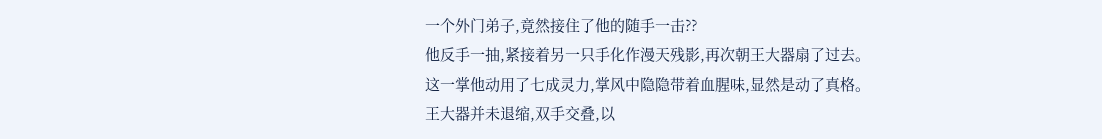一个外门弟子,竟然接住了他的随手一击??
他反手一抽,紧接着另一只手化作漫天残影,再次朝王大器扇了过去。
这一掌他动用了七成灵力,掌风中隐隐带着血腥味,显然是动了真格。
王大器并未退缩,双手交叠,以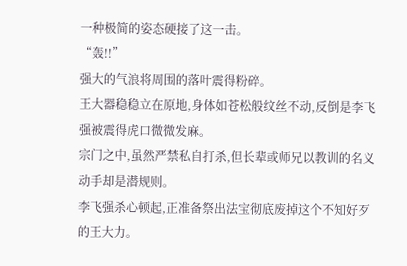一种极简的姿态硬接了这一击。
“轰!!”
强大的气浪将周围的落叶震得粉碎。
王大器稳稳立在原地,身体如苍松般纹丝不动,反倒是李飞强被震得虎口微微发麻。
宗门之中,虽然严禁私自打杀,但长辈或师兄以教训的名义动手却是潜规则。
李飞强杀心顿起,正准备祭出法宝彻底废掉这个不知好歹的王大力。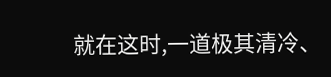就在这时,一道极其清冷、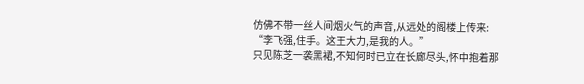仿佛不带一丝人间烟火气的声音,从远处的阁楼上传来:
“李飞强,住手。这王大力,是我的人。”
只见陈芝一袭黑裙,不知何时已立在长廊尽头,怀中抱着那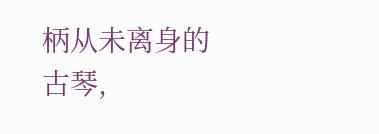柄从未离身的古琴,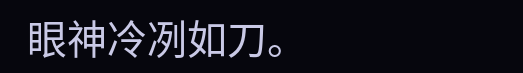眼神冷冽如刀。